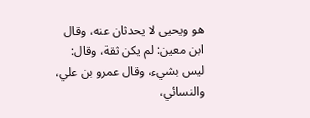هو ويحيى لا يحدثان عنه، وقال ابن معين: لم يكن ثقة، وقال: ليس بشيء، وقال عمرو بن علي، والنسائي،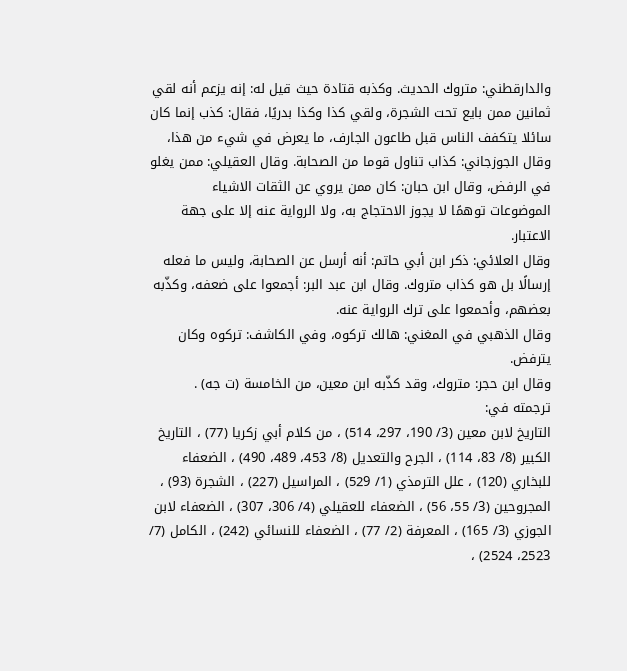والدارقطني: متروك الحديث. وكذبه قتادة حيث قيل له: إنه يزعم أنه لقي ثمانين ممن بايع تحت الشجرة، ولقي كذا وكذا بدريًا، فقال: كذب إنما كان سائلا يتكفف الناس قبل طاعون الجارف، ما يعرض في شيء من هذا، وقال الجوزجاني: كذاب تناول قوما من الصحابة. وقال العقيلي: ممن يغلو في الرفض، وقال ابن حبان: كان ممن يروي عن الثقات الاشياء الموضوعات توهمًا لا يجوز الاحتجاج به، ولا الرواية عنه إلا على جهة الاعتبار.
وقال العلائي: ذكر ابن أبي حاتم: أنه أرسل عن الصحابة، وليس ما فعله إرسالًا بل هو كذاب متروك. وقال ابن عبد البر: أجمعوا على ضعفه، وكذّبه بعضهم، وأحمعوا على ترك الرواية عنه.
وقال الذهبي في المغني: هالك تركوه، وفي الكاشف: تركوه وكان يترفض.
وقال ابن حجر: متروك، وقد كذّبه ابن معين، من الخامسة (ت جه) .
ترجمته في:
التاريخ لابن معين (3/ 190، 297، 514) ، من كلام أبي زكريا (77) ، التاريخ الكبير (8/ 83، 114) ، الجرح والتعديل (8/ 453، 489، 490) ، الضعفاء للبخاري (120) ، علل الترمذي (1/ 529) ، المراسيل (227) ، الشجرة (93) ، المجروحين (3/ 55، 56) ، الضعفاء للعقيلي (4/ 306، 307) ، الضعفاء لابن الجوزي (3/ 165) ، المعرفة (2/ 77) ، الضعفاء للنسائي (242) ، الكامل (7/ 2523، 2524) ،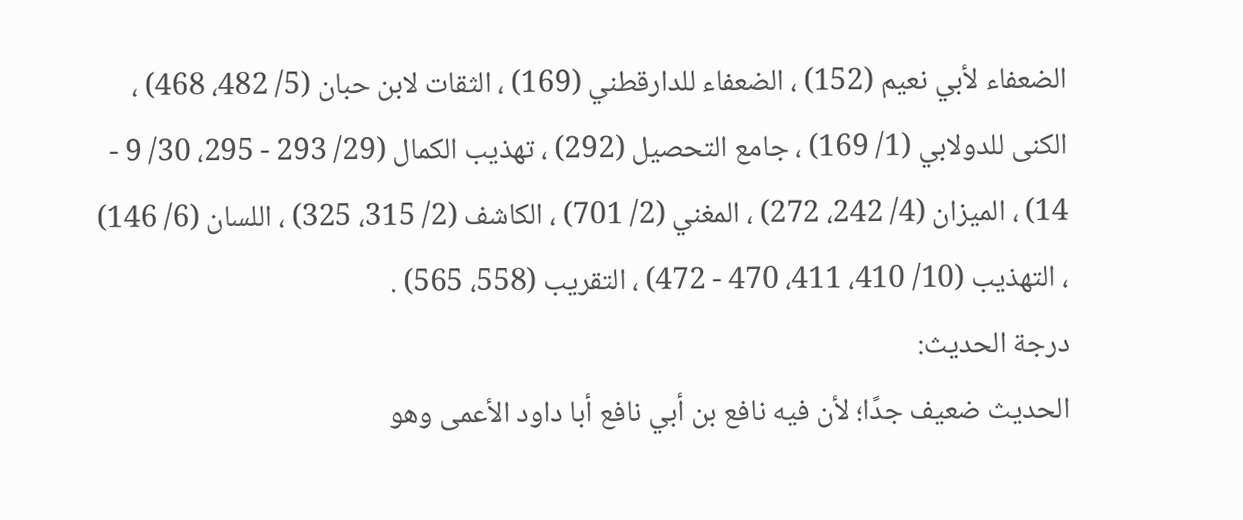الضعفاء لأبي نعيم (152) ، الضعفاء للدارقطني (169) ، الثقات لابن حبان (5/ 482، 468) ، الكنى للدولابي (1/ 169) ، جامع التحصيل (292) ، تهذيب الكمال (29/ 293 - 295، 30/ 9 - 14) ، الميزان (4/ 242، 272) ، المغني (2/ 701) ، الكاشف (2/ 315، 325) ، اللسان (6/ 146) ، التهذيب (10/ 410، 411، 470 - 472) ، التقريب (558، 565) .
درجة الحديث:
الحديث ضعيف جدًا؛ لأن فيه نافع بن أبي نافع أبا داود الأعمى وهو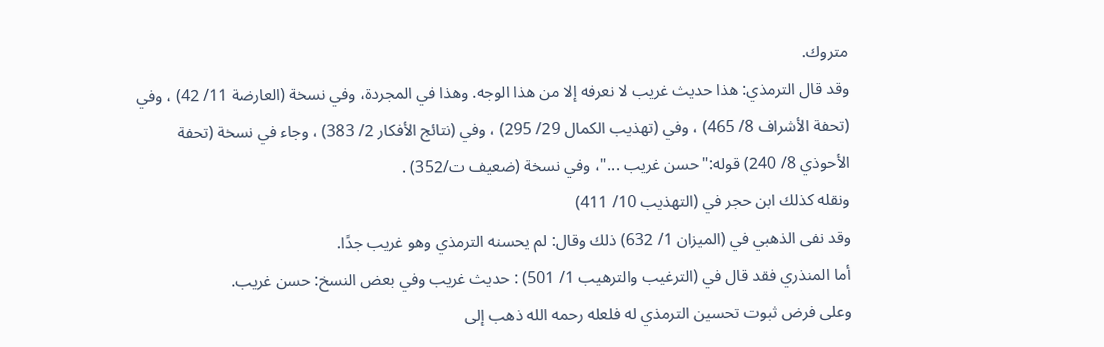متروك.
وقد قال الترمذي: هذا حديث غريب لا نعرفه إلا من هذا الوجه. وهذا في المجردة، وفي نسخة (العارضة 11/ 42) ، وفي (تحفة الأشراف 8/ 465) ، وفي (تهذيب الكمال 29/ 295) ، وفي (نتائج الأفكار 2/ 383) ، وجاء في نسخة (تحفة الأحوذي 8/ 240) قوله:"حسن غريب ..."، وفي نسخة (ضعيف ت/352) .
ونقله كذلك ابن حجر في (التهذيب 10/ 411)
وقد نفى الذهبي في (الميزان 1/ 632) ذلك وقال: لم يحسنه الترمذي وهو غريب جدًا.
أما المنذري فقد قال في (الترغيب والترهيب 1/ 501) : حديث غريب وفي بعض النسخ: حسن غريب.
وعلى فرض ثبوت تحسين الترمذي له فلعله رحمه الله ذهب إلى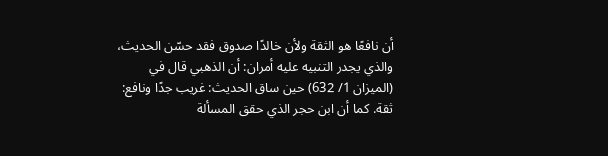أن نافعًا هو الثقة ولأن خالدًا صدوق فقد حسّن الحديث، والذي يجدر التنبيه عليه أمران: أن الذهبي قال في (الميزان 1/ 632) حين ساق الحديث: غريب جدًا ونافع: ثقة. كما أن ابن حجر الذي حقق المسألة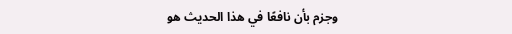وجزم بأن نافعًا في هذا الحديث هو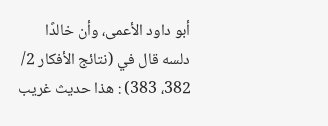أبو داود الأعمى، وأن خالدًا دلسه قال في (نتائج الأفكار 2/ 382، 383) : هذا حديث غريب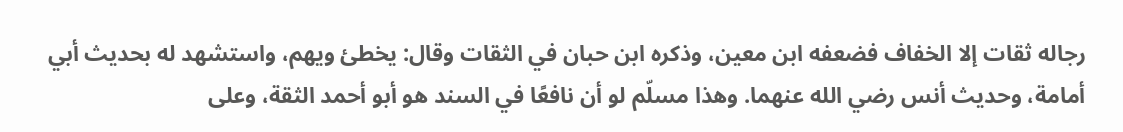رجاله ثقات إلا الخفاف فضعفه ابن معين، وذكره ابن حبان في الثقات وقال: يخطئ ويهم، واستشهد له بحديث أبي أمامة، وحديث أنس رضي الله عنهما. وهذا مسلّم لو أن نافعًا في السند هو أبو أحمد الثقة، وعلى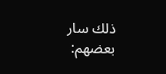ذلك سار بعضهم: